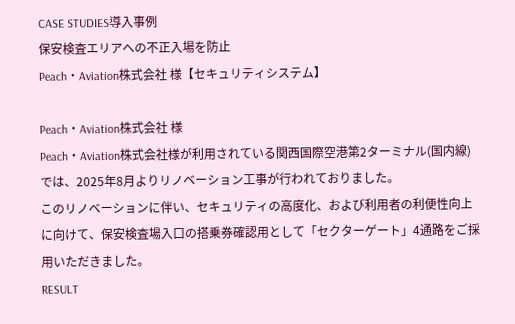CASE STUDIES導入事例
保安検査エリアへの不正入場を防止
Peach・Aviation株式会社 様【セキュリティシステム】

Peach・Aviation株式会社 様
Peach・Aviation株式会社様が利用されている関西国際空港第2ターミナル(国内線)では、2025年8月よりリノベーション工事が行われておりました。
このリノベーションに伴い、セキュリティの高度化、および利用者の利便性向上に向けて、保安検査場入口の搭乗券確認用として「セクターゲート」4通路をご採用いただきました。
RESULT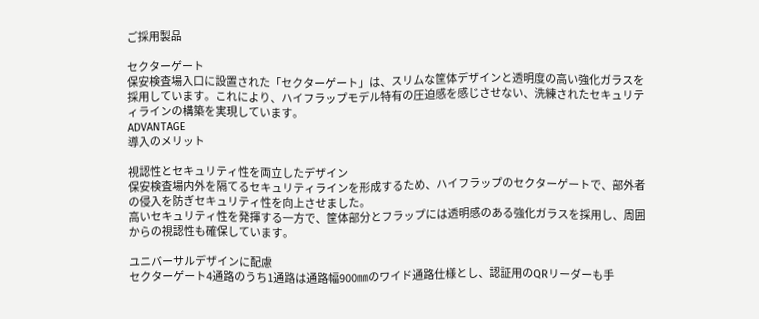ご採用製品

セクターゲート
保安検査場入口に設置された「セクターゲート」は、スリムな筐体デザインと透明度の高い強化ガラスを採用しています。これにより、ハイフラップモデル特有の圧迫感を感じさせない、洗練されたセキュリティラインの構築を実現しています。
ADVANTAGE
導入のメリット

視認性とセキュリティ性を両立したデザイン
保安検査場内外を隔てるセキュリティラインを形成するため、ハイフラップのセクターゲートで、部外者の侵入を防ぎセキュリティ性を向上させました。
高いセキュリティ性を発揮する一方で、筐体部分とフラップには透明感のある強化ガラスを採用し、周囲からの視認性も確保しています。

ユニバーサルデザインに配慮
セクターゲート4通路のうち1通路は通路幅900㎜のワイド通路仕様とし、認証用のQRリーダーも手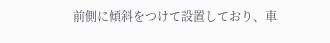前側に傾斜をつけて設置しており、車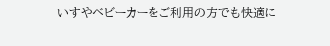いすやベビーカーをご利用の方でも快適に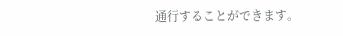通行することができます。